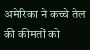अमेरिका ने कच्चे तेल की कीमतों को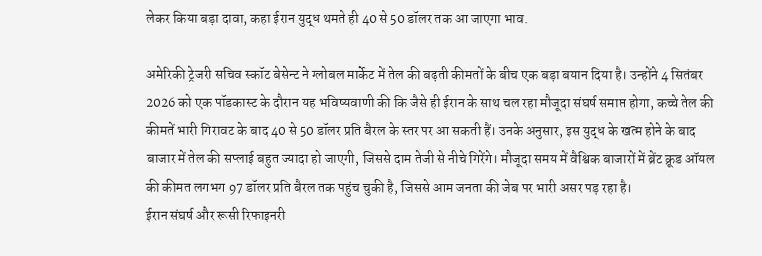लेकर किया बड़ा दावा, कहा ईरान युद्ध थमते ही 40 से 50 डॉलर तक आ जाएगा भाव.

अमेरिकी ट्रेजरी सचिव स्कॉट बेसेन्ट ने ग्लोबल मार्केट में तेल की बढ़ती कीमतों के बीच एक बड़ा बयान दिया है। उन्होंने 4 सितंबर 2026 को एक पॉडकास्ट के दौरान यह भविष्यवाणी की कि जैसे ही ईरान के साथ चल रहा मौजूदा संघर्ष समाप्त होगा, कच्चे तेल की कीमतें भारी गिरावट के बाद 40 से 50 डॉलर प्रति बैरल के स्तर पर आ सकती हैं। उनके अनुसार, इस युद्ध के खत्म होने के बाद बाजार में तेल की सप्लाई बहुत ज्यादा हो जाएगी, जिससे दाम तेजी से नीचे गिरेंगे। मौजूदा समय में वैश्विक बाजारों में ब्रेंट क्रूड ऑयल की कीमत लगभग 97 डॉलर प्रति बैरल तक पहुंच चुकी है, जिससे आम जनता की जेब पर भारी असर पड़ रहा है।
ईरान संघर्ष और रूसी रिफाइनरी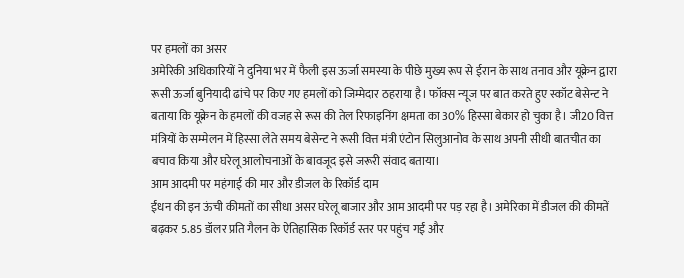पर हमलों का असर
अमेरिकी अधिकारियों ने दुनिया भर में फैली इस ऊर्जा समस्या के पीछे मुख्य रूप से ईरान के साथ तनाव और यूक्रेन द्वारा रूसी ऊर्जा बुनियादी ढांचे पर किए गए हमलों को जिम्मेदार ठहराया है। फॉक्स न्यूज पर बात करते हुए स्कॉट बेसेन्ट ने बताया कि यूक्रेन के हमलों की वजह से रूस की तेल रिफाइनिंग क्षमता का 30% हिस्सा बेकार हो चुका है। जी20 वित्त मंत्रियों के सम्मेलन में हिस्सा लेते समय बेसेन्ट ने रूसी वित्त मंत्री एंटोन सिलुआनोव के साथ अपनी सीधी बातचीत का बचाव किया और घरेलू आलोचनाओं के बावजूद इसे जरूरी संवाद बताया।
आम आदमी पर महंगाई की मार और डीजल के रिकॉर्ड दाम
ईंधन की इन ऊंची कीमतों का सीधा असर घरेलू बाजार और आम आदमी पर पड़ रहा है। अमेरिका में डीजल की कीमतें बढ़कर 5.85 डॉलर प्रति गैलन के ऐतिहासिक रिकॉर्ड स्तर पर पहुंच गईं और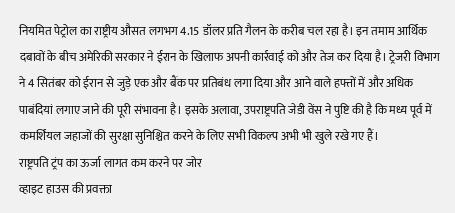नियमित पेट्रोल का राष्ट्रीय औसत लगभग 4.15 डॉलर प्रति गैलन के करीब चल रहा है। इन तमाम आर्थिक दबावों के बीच अमेरिकी सरकार ने ईरान के खिलाफ अपनी कार्रवाई को और तेज कर दिया है। ट्रेजरी विभाग ने 4 सितंबर को ईरान से जुड़े एक और बैंक पर प्रतिबंध लगा दिया और आने वाले हफ्तों में और अधिक पाबंदियां लगाए जाने की पूरी संभावना है। इसके अलावा, उपराष्ट्रपति जेडी वेंस ने पुष्टि की है कि मध्य पूर्व में कमर्शियल जहाजों की सुरक्षा सुनिश्चित करने के लिए सभी विकल्प अभी भी खुले रखे गए हैं।
राष्ट्रपति ट्रंप का ऊर्जा लागत कम करने पर जोर
व्हाइट हाउस की प्रवक्ता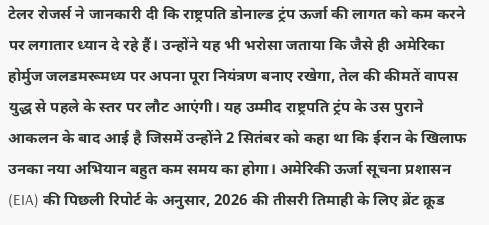टेलर रोजर्स ने जानकारी दी कि राष्ट्रपति डोनाल्ड ट्रंप ऊर्जा की लागत को कम करने पर लगातार ध्यान दे रहे हैं। उन्होंने यह भी भरोसा जताया कि जैसे ही अमेरिका होर्मुज जलडमरूमध्य पर अपना पूरा नियंत्रण बनाए रखेगा, तेल की कीमतें वापस युद्ध से पहले के स्तर पर लौट आएंगी। यह उम्मीद राष्ट्रपति ट्रंप के उस पुराने आकलन के बाद आई है जिसमें उन्होंने 2 सितंबर को कहा था कि ईरान के खिलाफ उनका नया अभियान बहुत कम समय का होगा। अमेरिकी ऊर्जा सूचना प्रशासन (EIA) की पिछली रिपोर्ट के अनुसार, 2026 की तीसरी तिमाही के लिए ब्रेंट क्रूड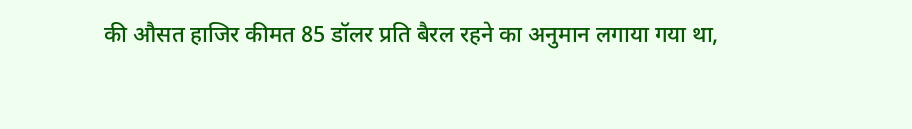की औसत हाजिर कीमत 85 डॉलर प्रति बैरल रहने का अनुमान लगाया गया था,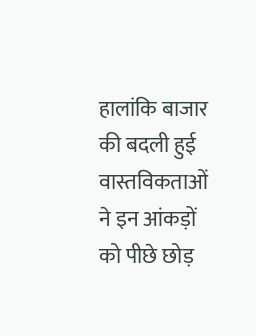हालांकि बाजार की बदली हुई वास्तविकताओं ने इन आंकड़ों को पीछे छोड़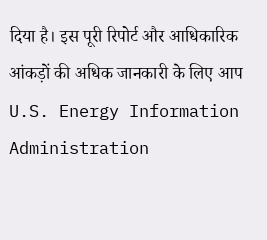दिया है। इस पूरी रिपोर्ट और आधिकारिक आंकड़ों की अधिक जानकारी के लिए आप U.S. Energy Information Administration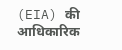(EIA) की आधिकारिक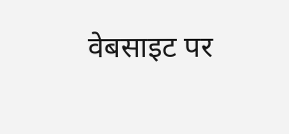वेबसाइट पर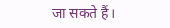जा सकते हैं।